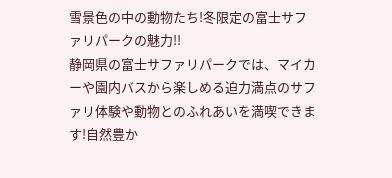雪景色の中の動物たち!冬限定の富士サファリパークの魅力!!
静岡県の富士サファリパークでは、マイカーや園内バスから楽しめる迫力満点のサファリ体験や動物とのふれあいを満喫できます!自然豊か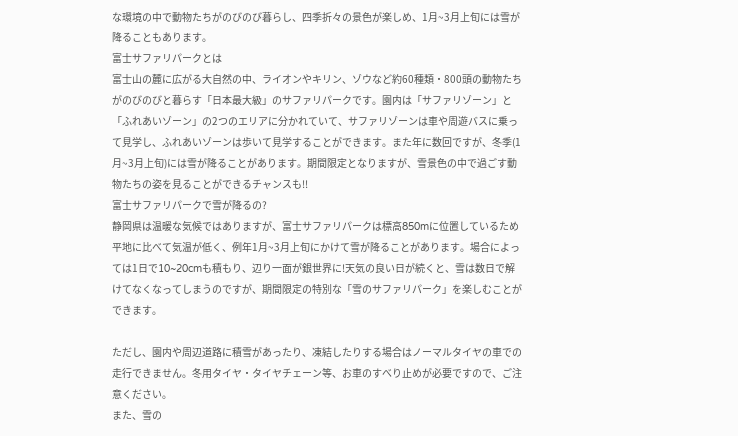な環境の中で動物たちがのびのび暮らし、四季折々の景色が楽しめ、1月~3月上旬には雪が降ることもあります。
富士サファリパークとは
富士山の麓に広がる大自然の中、ライオンやキリン、ゾウなど約60種類・800頭の動物たちがのびのびと暮らす「日本最大級」のサファリパークです。園内は「サファリゾーン」と「ふれあいゾーン」の2つのエリアに分かれていて、サファリゾーンは車や周遊バスに乗って見学し、ふれあいゾーンは歩いて見学することができます。また年に数回ですが、冬季(1月~3月上旬)には雪が降ることがあります。期間限定となりますが、雪景色の中で過ごす動物たちの姿を見ることができるチャンスも!!
富士サファリパークで雪が降るの?
静岡県は温暖な気候ではありますが、富士サファリパークは標高850mに位置しているため平地に比べて気温が低く、例年1月~3月上旬にかけて雪が降ることがあります。場合によっては1日で10~20cmも積もり、辺り一面が銀世界に!天気の良い日が続くと、雪は数日で解けてなくなってしまうのですが、期間限定の特別な「雪のサファリパーク」を楽しむことができます。

ただし、園内や周辺道路に積雪があったり、凍結したりする場合はノーマルタイヤの車での走行できません。冬用タイヤ・タイヤチェーン等、お車のすべり止めが必要ですので、ご注意ください。
また、雪の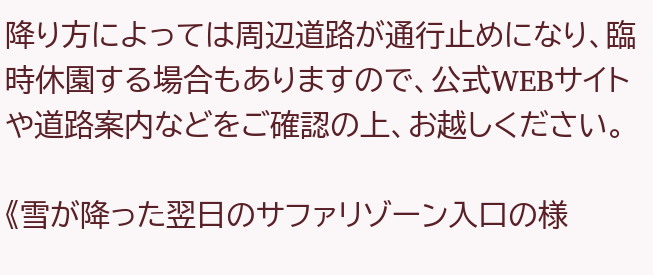降り方によっては周辺道路が通行止めになり、臨時休園する場合もありますので、公式WEBサイトや道路案内などをご確認の上、お越しください。

《雪が降った翌日のサファリゾーン入口の様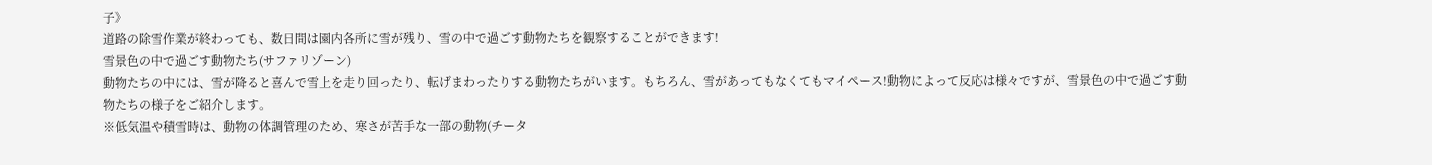子》
道路の除雪作業が終わっても、数日間は園内各所に雪が残り、雪の中で過ごす動物たちを観察することができます!
雪景色の中で過ごす動物たち(サファリゾーン)
動物たちの中には、雪が降ると喜んで雪上を走り回ったり、転げまわったりする動物たちがいます。もちろん、雪があってもなくてもマイペース!動物によって反応は様々ですが、雪景色の中で過ごす動物たちの様子をご紹介します。
※低気温や積雪時は、動物の体調管理のため、寒さが苦手な一部の動物(チータ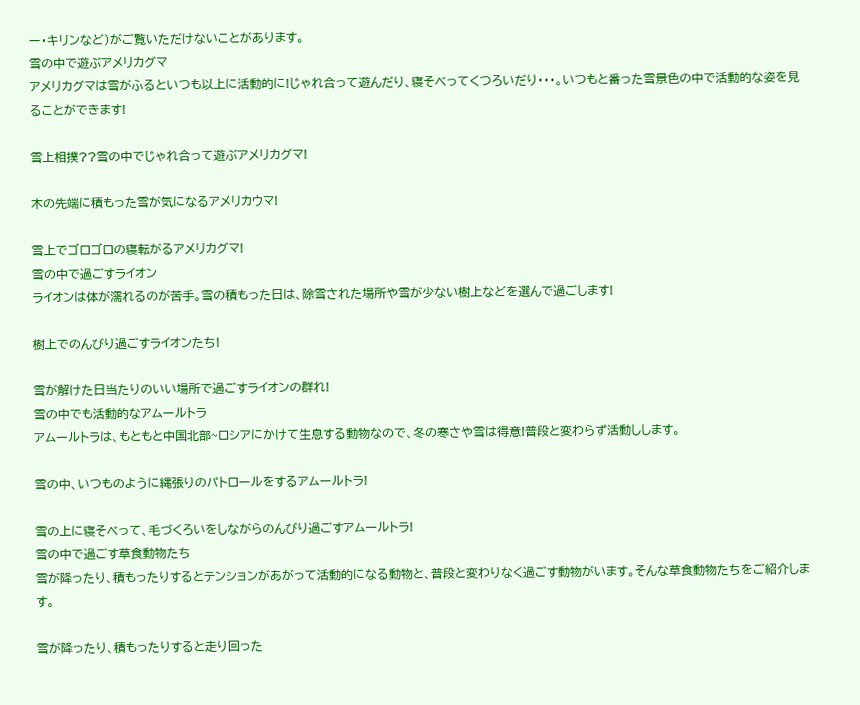ー・キリンなど)がご覧いただけないことがあります。
雪の中で遊ぶアメリカグマ
アメリカグマは雪がふるといつも以上に活動的に!じゃれ合って遊んだり、寝そべってくつろいだり・・・。いつもと番った雪景色の中で活動的な姿を見ることができます!

雪上相撲??雪の中でじゃれ合って遊ぶアメリカグマ!

木の先端に積もった雪が気になるアメリカウマ!

雪上でゴロゴロの寝転がるアメリカグマ!
雪の中で過ごすライオン
ライオンは体が濡れるのが苦手。雪の積もった日は、除雪された場所や雪が少ない樹上などを選んで過ごします!

樹上でのんびり過ごすライオンたち!

雪が解けた日当たりのいい場所で過ごすライオンの群れ!
雪の中でも活動的なアムールトラ
アムールトラは、もともと中国北部~ロシアにかけて生息する動物なので、冬の寒さや雪は得意!普段と変わらず活動しします。

雪の中、いつものように縄張りのパトロールをするアムールトラ!

雪の上に寝そべって、毛づくろいをしながらのんびり過ごすアムールトラ!
雪の中で過ごす草食動物たち
雪が降ったり、積もったりするとテンションがあがって活動的になる動物と、普段と変わりなく過ごす動物がいます。そんな草食動物たちをご紹介します。

雪が降ったり、積もったりすると走り回った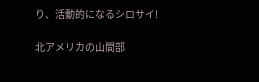り、活動的になるシロサイ!

北アメリカの山間部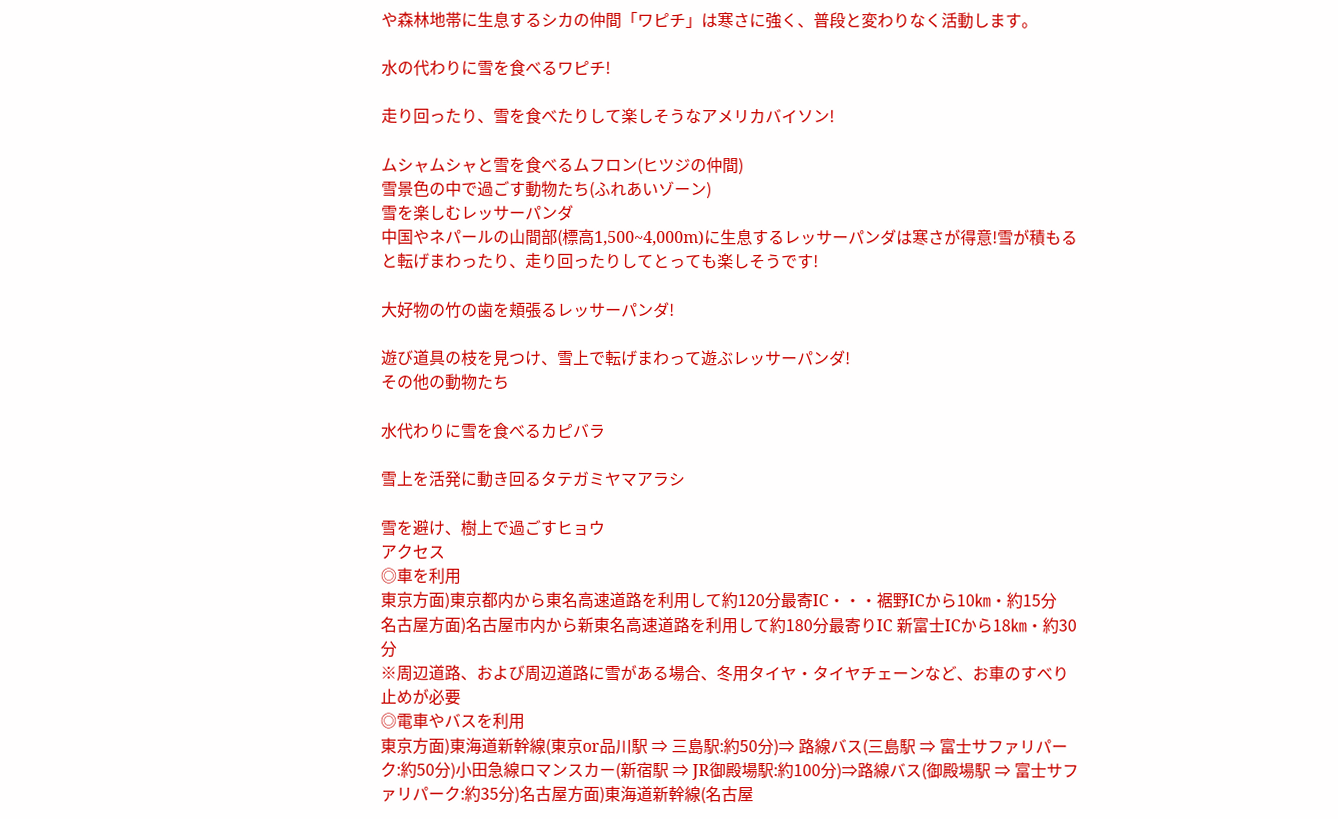や森林地帯に生息するシカの仲間「ワピチ」は寒さに強く、普段と変わりなく活動します。

水の代わりに雪を食べるワピチ!

走り回ったり、雪を食べたりして楽しそうなアメリカバイソン!

ムシャムシャと雪を食べるムフロン(ヒツジの仲間)
雪景色の中で過ごす動物たち(ふれあいゾーン)
雪を楽しむレッサーパンダ
中国やネパールの山間部(標高1,500~4,000m)に生息するレッサーパンダは寒さが得意!雪が積もると転げまわったり、走り回ったりしてとっても楽しそうです!

大好物の竹の歯を頬張るレッサーパンダ!

遊び道具の枝を見つけ、雪上で転げまわって遊ぶレッサーパンダ!
その他の動物たち

水代わりに雪を食べるカピバラ

雪上を活発に動き回るタテガミヤマアラシ

雪を避け、樹上で過ごすヒョウ
アクセス
◎車を利用
東京方面)東京都内から東名高速道路を利用して約120分最寄IC・・・裾野ICから10㎞・約15分
名古屋方面)名古屋市内から新東名高速道路を利用して約180分最寄りIC 新富士ICから18㎞・約30分
※周辺道路、および周辺道路に雪がある場合、冬用タイヤ・タイヤチェーンなど、お車のすべり止めが必要
◎電車やバスを利用
東京方面)東海道新幹線(東京or品川駅 ⇒ 三島駅:約50分)⇒ 路線バス(三島駅 ⇒ 富士サファリパーク:約50分)小田急線ロマンスカー(新宿駅 ⇒ JR御殿場駅:約100分)⇒路線バス(御殿場駅 ⇒ 富士サファリパーク:約35分)名古屋方面)東海道新幹線(名古屋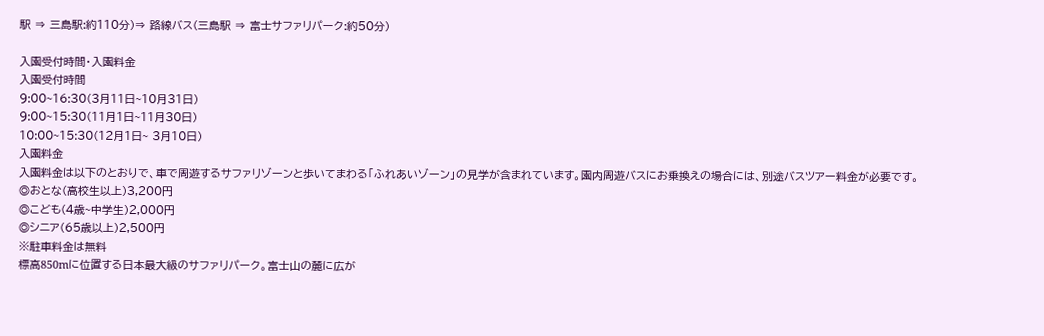駅 ⇒ 三島駅:約110分)⇒ 路線バス(三島駅 ⇒ 富士サファリパーク:約50分)

入園受付時間・入園料金
入園受付時間
9:00~16:30(3月11日~10月31日)
9:00~15:30(11月1日~11月30日)
10:00~15:30(12月1日~ 3月10日)
入園料金
入園料金は以下のとおりで、車で周遊するサファリゾーンと歩いてまわる「ふれあいゾーン」の見学が含まれています。園内周遊バスにお乗換えの場合には、別途バスツアー料金が必要です。
◎おとな(高校生以上)3,200円
◎こども(4歳~中学生)2,000円
◎シニア(65歳以上)2,500円
※駐車料金は無料
標高850mに位置する日本最大級のサファリパーク。富士山の麓に広が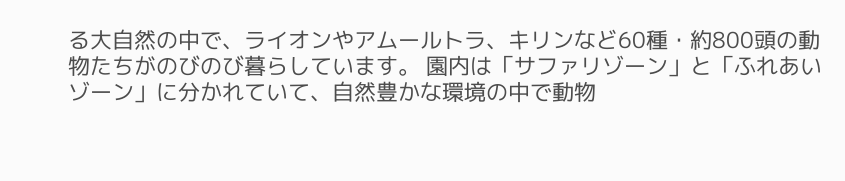る大自然の中で、ライオンやアムールトラ、キリンなど60種・約800頭の動物たちがのびのび暮らしています。 園内は「サファリゾーン」と「ふれあいゾーン」に分かれていて、自然豊かな環境の中で動物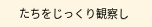たちをじっくり観察し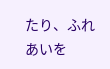たり、ふれあいを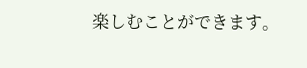楽しむことができます。